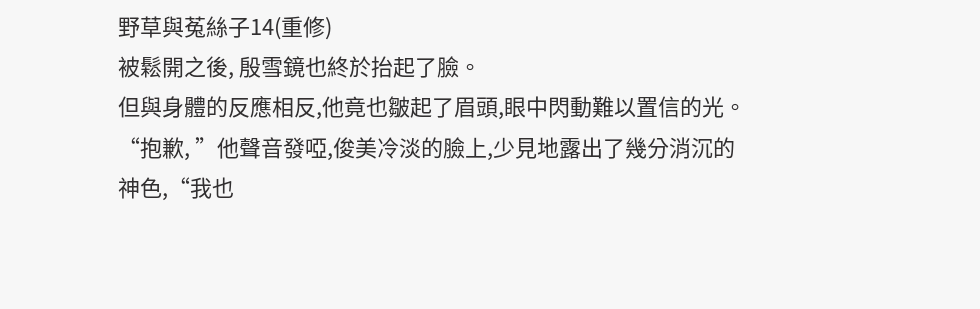野草與菟絲子14(重修)
被鬆開之後, 殷雪鏡也終於抬起了臉。
但與身體的反應相反,他竟也皺起了眉頭,眼中閃動難以置信的光。
“抱歉, ”他聲音發啞,俊美冷淡的臉上,少見地露出了幾分消沉的神色,“我也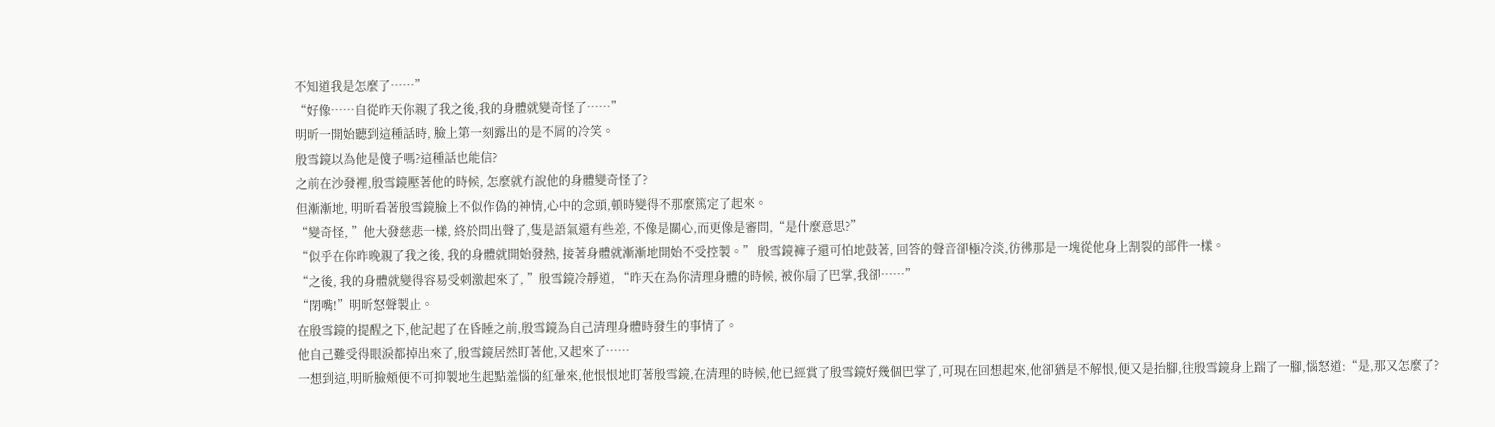不知道我是怎麼了……”
“好像……自從昨天你親了我之後,我的身體就變奇怪了……”
明昕一開始聽到這種話時, 臉上第一刻露出的是不屑的冷笑。
殷雪鏡以為他是傻子嗎?這種話也能信?
之前在沙發裡,殷雪鏡壓著他的時候, 怎麼就冇說他的身體變奇怪了?
但漸漸地, 明昕看著殷雪鏡臉上不似作偽的神情,心中的念頭,頓時變得不那麼篤定了起來。
“變奇怪, ”他大發慈悲一樣, 終於問出聲了,隻是語氣還有些差, 不像是關心,而更像是審問,“是什麼意思?”
“似乎在你昨晚親了我之後, 我的身體就開始發熱, 接著身體就漸漸地開始不受控製。” 殷雪鏡褲子還可怕地鼓著, 回答的聲音卻極冷淡,彷彿那是一塊從他身上割裂的部件一樣。
“之後, 我的身體就變得容易受刺激起來了, ”殷雪鏡冷靜道, “昨天在為你清理身體的時候, 被你扇了巴掌,我卻……”
“閉嘴!”明昕怒聲製止。
在殷雪鏡的提醒之下,他記起了在昏睡之前,殷雪鏡為自己清理身體時發生的事情了。
他自己難受得眼淚都掉出來了,殷雪鏡居然盯著他,又起來了……
一想到這,明昕臉頰便不可抑製地生起點羞惱的紅暈來,他恨恨地盯著殷雪鏡,在清理的時候,他已經賞了殷雪鏡好幾個巴掌了,可現在回想起來,他卻猶是不解恨,便又是抬腳,往殷雪鏡身上踹了一腳,惱怒道:“是,那又怎麼了?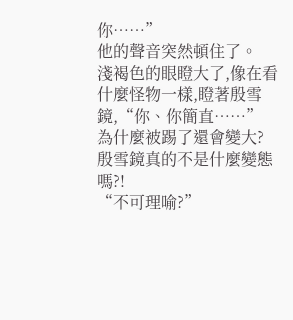你……”
他的聲音突然頓住了。
淺褐色的眼瞪大了,像在看什麼怪物一樣,瞪著殷雪鏡,“你、你簡直……”
為什麼被踢了還會變大?
殷雪鏡真的不是什麼變態嗎?!
“不可理喻?”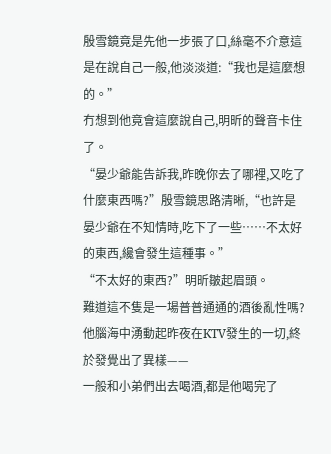殷雪鏡竟是先他一步張了口,絲毫不介意這是在說自己一般,他淡淡道:“我也是這麼想的。”
冇想到他竟會這麼說自己,明昕的聲音卡住了。
“晏少爺能告訴我,昨晚你去了哪裡,又吃了什麼東西嗎?”殷雪鏡思路清晰,“也許是晏少爺在不知情時,吃下了一些……不太好的東西,纔會發生這種事。”
“不太好的東西?”明昕皺起眉頭。
難道這不隻是一場普普通通的酒後亂性嗎?
他腦海中湧動起昨夜在KTV發生的一切,終於發覺出了異樣——
一般和小弟們出去喝酒,都是他喝完了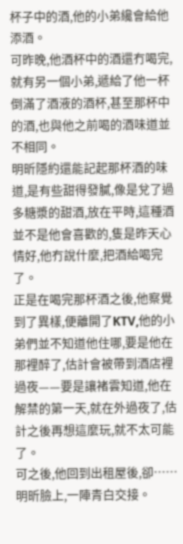杯子中的酒,他的小弟纔會給他添酒。
可昨晚,他酒杯中的酒還冇喝完,就有另一個小弟,遞給了他一杯倒滿了酒液的酒杯,甚至那杯中的酒,也與他之前喝的酒味道並不相同。
明昕隱約還能記起那杯酒的味道,是有些甜得發膩,像是兌了過多糖漿的甜酒,放在平時,這種酒並不是他會喜歡的,隻是昨天心情好,他冇說什麼,把酒給喝完了。
正是在喝完那杯酒之後,他察覺到了異樣,便離開了KTV,他的小弟們並不知道他住哪,要是他在那裡醉了,估計會被帶到酒店裡過夜——要是讓褚雲知道,他在解禁的第一天,就在外過夜了,估計之後再想這麼玩,就不太可能了。
可之後,他回到出租屋後,卻……
明昕臉上,一陣青白交接。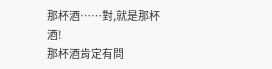那杯酒……對,就是那杯酒!
那杯酒肯定有問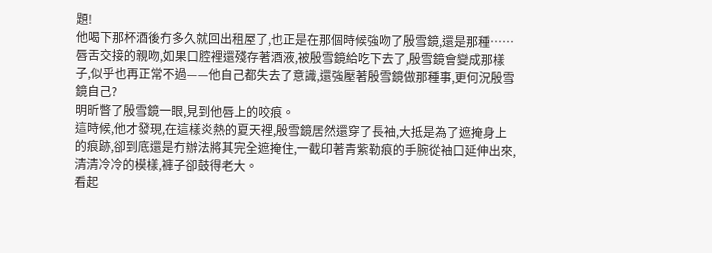題!
他喝下那杯酒後冇多久就回出租屋了,也正是在那個時候強吻了殷雪鏡,還是那種……唇舌交接的親吻,如果口腔裡還殘存著酒液,被殷雪鏡給吃下去了,殷雪鏡會變成那樣子,似乎也再正常不過——他自己都失去了意識,還強壓著殷雪鏡做那種事,更何況殷雪鏡自己?
明昕瞥了殷雪鏡一眼,見到他唇上的咬痕。
這時候,他才發現,在這樣炎熱的夏天裡,殷雪鏡居然還穿了長袖,大抵是為了遮掩身上的痕跡,卻到底還是冇辦法將其完全遮掩住,一截印著青紫勒痕的手腕從袖口延伸出來,清清冷冷的模樣,褲子卻鼓得老大。
看起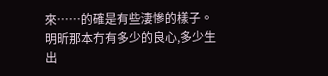來……的確是有些淒慘的樣子。
明昕那本冇有多少的良心,多少生出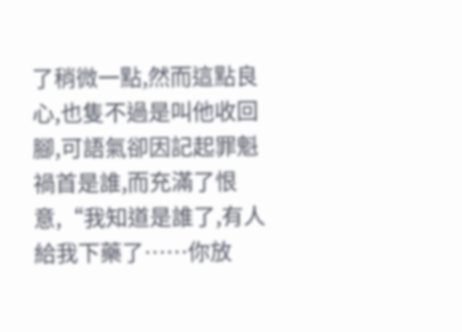了稍微一點,然而這點良心,也隻不過是叫他收回腳,可語氣卻因記起罪魁禍首是誰,而充滿了恨意,“我知道是誰了,有人給我下藥了……你放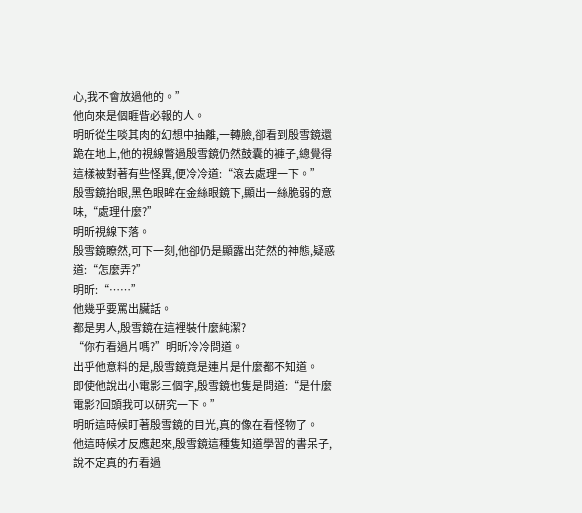心,我不會放過他的。”
他向來是個睚眥必報的人。
明昕從生啖其肉的幻想中抽離,一轉臉,卻看到殷雪鏡還跪在地上,他的視線瞥過殷雪鏡仍然鼓囊的褲子,總覺得這樣被對著有些怪異,便冷冷道:“滾去處理一下。”
殷雪鏡抬眼,黑色眼眸在金絲眼鏡下,顯出一絲脆弱的意味,“處理什麼?”
明昕視線下落。
殷雪鏡瞭然,可下一刻,他卻仍是顯露出茫然的神態,疑惑道:“怎麼弄?”
明昕:“……”
他幾乎要罵出臟話。
都是男人,殷雪鏡在這裡裝什麼純潔?
“你冇看過片嗎?”明昕冷冷問道。
出乎他意料的是,殷雪鏡竟是連片是什麼都不知道。
即使他說出小電影三個字,殷雪鏡也隻是問道:“是什麼電影?回頭我可以研究一下。”
明昕這時候盯著殷雪鏡的目光,真的像在看怪物了。
他這時候才反應起來,殷雪鏡這種隻知道學習的書呆子,說不定真的冇看過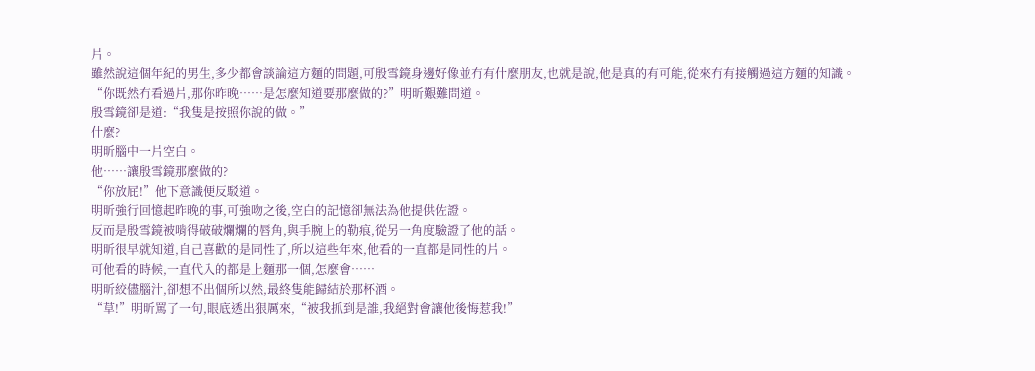片。
雖然說這個年紀的男生,多少都會談論這方麵的問題,可殷雪鏡身邊好像並冇有什麼朋友,也就是說,他是真的有可能,從來冇有接觸過這方麵的知識。
“你既然冇看過片,那你昨晚……是怎麼知道要那麼做的?”明昕艱難問道。
殷雪鏡卻是道:“我隻是按照你說的做。”
什麼?
明昕腦中一片空白。
他……讓殷雪鏡那麼做的?
“你放屁!”他下意識便反駁道。
明昕強行回憶起昨晚的事,可強吻之後,空白的記憶卻無法為他提供佐證。
反而是殷雪鏡被啃得破破爛爛的唇角,與手腕上的勒痕,從另一角度驗證了他的話。
明昕很早就知道,自己喜歡的是同性了,所以這些年來,他看的一直都是同性的片。
可他看的時候,一直代入的都是上麵那一個,怎麼會……
明昕絞儘腦汁,卻想不出個所以然,最終隻能歸結於那杯酒。
“草!”明昕罵了一句,眼底透出狠厲來,“被我抓到是誰,我絕對會讓他後悔惹我!”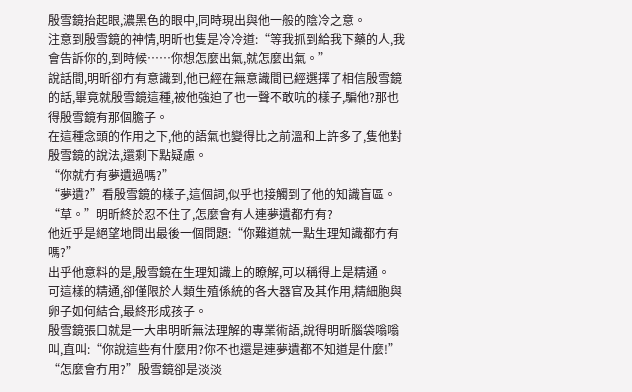殷雪鏡抬起眼,濃黑色的眼中,同時現出與他一般的陰冷之意。
注意到殷雪鏡的神情,明昕也隻是冷冷道:“等我抓到給我下藥的人,我會告訴你的,到時候……你想怎麼出氣,就怎麼出氣。”
說話間,明昕卻冇有意識到,他已經在無意識間已經選擇了相信殷雪鏡的話,畢竟就殷雪鏡這種,被他強迫了也一聲不敢吭的樣子,騙他?那也得殷雪鏡有那個膽子。
在這種念頭的作用之下,他的語氣也變得比之前溫和上許多了,隻他對殷雪鏡的說法,還剩下點疑慮。
“你就冇有夢遺過嗎?”
“夢遺?”看殷雪鏡的樣子,這個詞,似乎也接觸到了他的知識盲區。
“草。”明昕終於忍不住了,怎麼會有人連夢遺都冇有?
他近乎是絕望地問出最後一個問題:“你難道就一點生理知識都冇有嗎?”
出乎他意料的是,殷雪鏡在生理知識上的瞭解,可以稱得上是精通。
可這樣的精通,卻僅限於人類生殖係統的各大器官及其作用,精細胞與卵子如何結合,最終形成孩子。
殷雪鏡張口就是一大串明昕無法理解的專業術語,說得明昕腦袋嗡嗡叫,直叫:“你說這些有什麼用?你不也還是連夢遺都不知道是什麼!”
“怎麼會冇用?”殷雪鏡卻是淡淡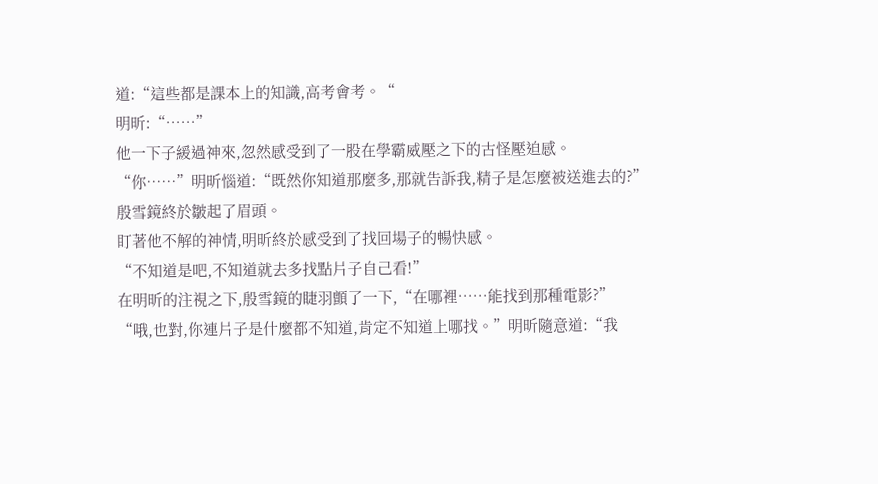道:“這些都是課本上的知識,高考會考。“
明昕:“……”
他一下子緩過神來,忽然感受到了一股在學霸威壓之下的古怪壓迫感。
“你……”明昕惱道:“既然你知道那麼多,那就告訴我,精子是怎麼被送進去的?”
殷雪鏡終於皺起了眉頭。
盯著他不解的神情,明昕終於感受到了找回場子的暢快感。
“不知道是吧,不知道就去多找點片子自己看!”
在明昕的注視之下,殷雪鏡的睫羽顫了一下,“在哪裡……能找到那種電影?”
“哦,也對,你連片子是什麼都不知道,肯定不知道上哪找。”明昕隨意道:“我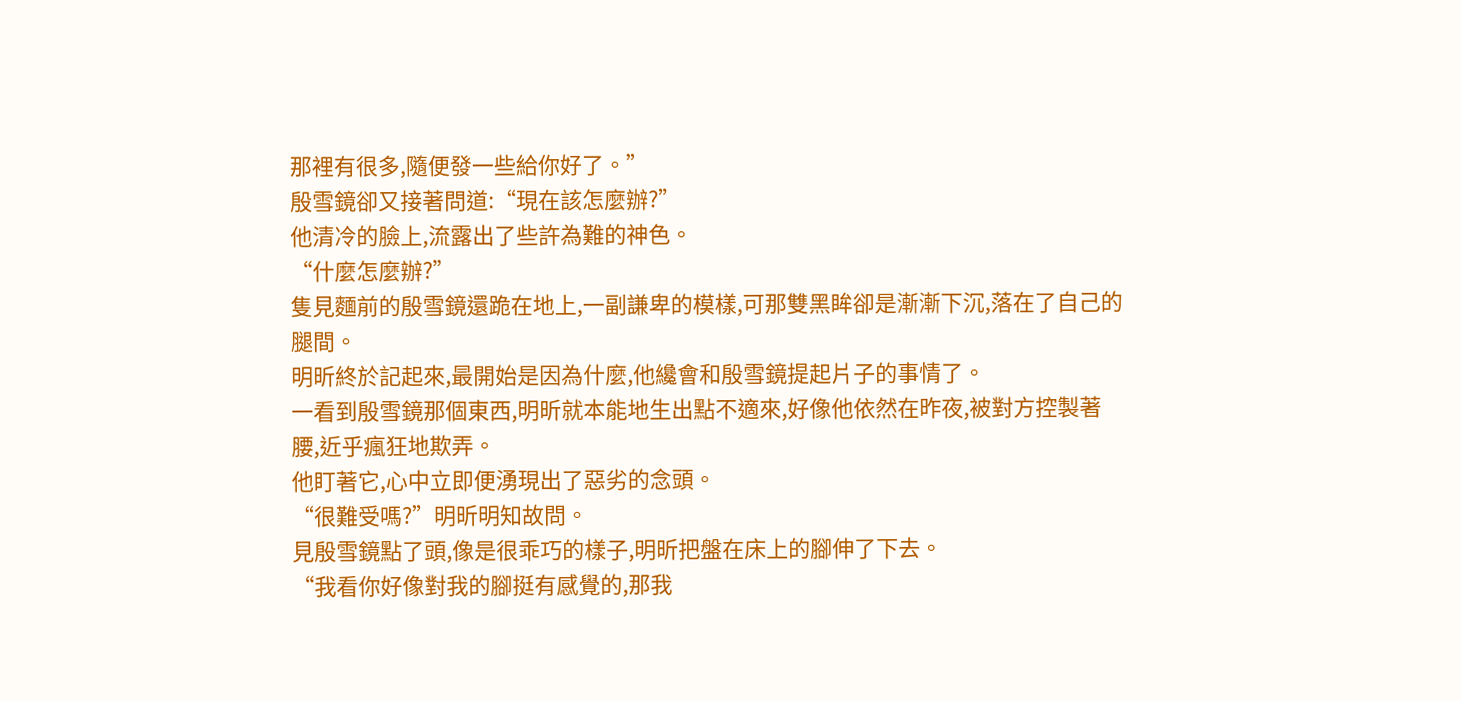那裡有很多,隨便發一些給你好了。”
殷雪鏡卻又接著問道:“現在該怎麼辦?”
他清冷的臉上,流露出了些許為難的神色。
“什麼怎麼辦?”
隻見麵前的殷雪鏡還跪在地上,一副謙卑的模樣,可那雙黑眸卻是漸漸下沉,落在了自己的腿間。
明昕終於記起來,最開始是因為什麼,他纔會和殷雪鏡提起片子的事情了。
一看到殷雪鏡那個東西,明昕就本能地生出點不適來,好像他依然在昨夜,被對方控製著腰,近乎瘋狂地欺弄。
他盯著它,心中立即便湧現出了惡劣的念頭。
“很難受嗎?”明昕明知故問。
見殷雪鏡點了頭,像是很乖巧的樣子,明昕把盤在床上的腳伸了下去。
“我看你好像對我的腳挺有感覺的,那我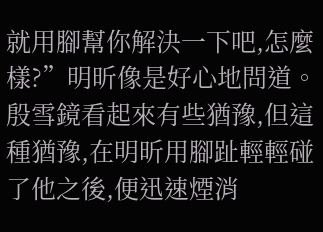就用腳幫你解決一下吧,怎麼樣?”明昕像是好心地問道。
殷雪鏡看起來有些猶豫,但這種猶豫,在明昕用腳趾輕輕碰了他之後,便迅速煙消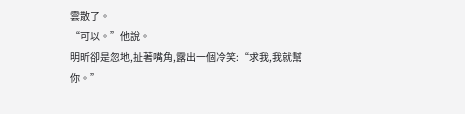雲散了。
“可以。”他說。
明昕卻是忽地,扯著嘴角,露出一個冷笑:“求我,我就幫你。”